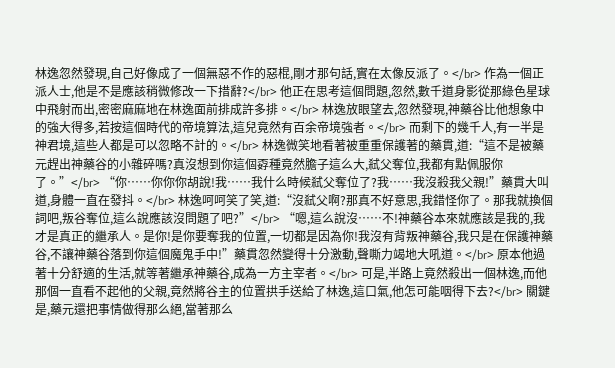林逸忽然發現,自己好像成了一個無惡不作的惡棍,剛才那句話,實在太像反派了。</br> 作為一個正派人士,他是不是應該稍微修改一下措辭?</br> 他正在思考這個問題,忽然,數千道身影從那綠色星球中飛射而出,密密麻麻地在林逸面前排成許多排。</br> 林逸放眼望去,忽然發現,神藥谷比他想象中的強大得多,若按這個時代的帝境算法,這兒竟然有百余帝境強者。</br> 而剩下的幾千人,有一半是神君境,這些人都是可以忽略不計的。</br> 林逸微笑地看著被重重保護著的藥貫,道:“這不是被藥元趕出神藥谷的小雜碎嗎?真沒想到你這個孬種竟然膽子這么大,弒父奪位,我都有點佩服你了。”</br> “你……你你你胡說!我……我什么時候弒父奪位了?我……我沒殺我父親!”藥貫大叫道,身體一直在發抖。</br> 林逸呵呵笑了笑,道:“沒弒父啊?那真不好意思,我錯怪你了。那我就換個詞吧,叛谷奪位,這么說應該沒問題了吧?”</br> “嗯,這么說沒……不!神藥谷本來就應該是我的,我才是真正的繼承人。是你!是你要奪我的位置,一切都是因為你!我沒有背叛神藥谷,我只是在保護神藥谷,不讓神藥谷落到你這個魔鬼手中!”藥貫忽然變得十分激動,聲嘶力竭地大吼道。</br> 原本他過著十分舒適的生活,就等著繼承神藥谷,成為一方主宰者。</br> 可是,半路上竟然殺出一個林逸,而他那個一直看不起他的父親,竟然將谷主的位置拱手送給了林逸,這口氣,他怎可能咽得下去?</br> 關鍵是,藥元還把事情做得那么絕,當著那么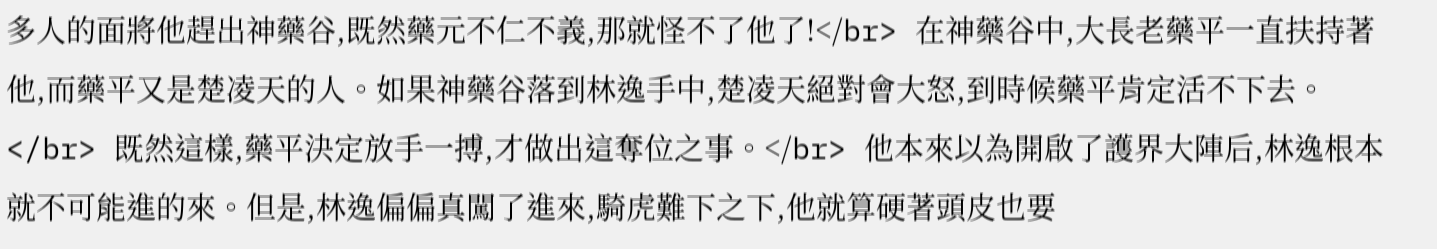多人的面將他趕出神藥谷,既然藥元不仁不義,那就怪不了他了!</br> 在神藥谷中,大長老藥平一直扶持著他,而藥平又是楚凌天的人。如果神藥谷落到林逸手中,楚凌天絕對會大怒,到時候藥平肯定活不下去。</br> 既然這樣,藥平決定放手一搏,才做出這奪位之事。</br> 他本來以為開啟了護界大陣后,林逸根本就不可能進的來。但是,林逸偏偏真闖了進來,騎虎難下之下,他就算硬著頭皮也要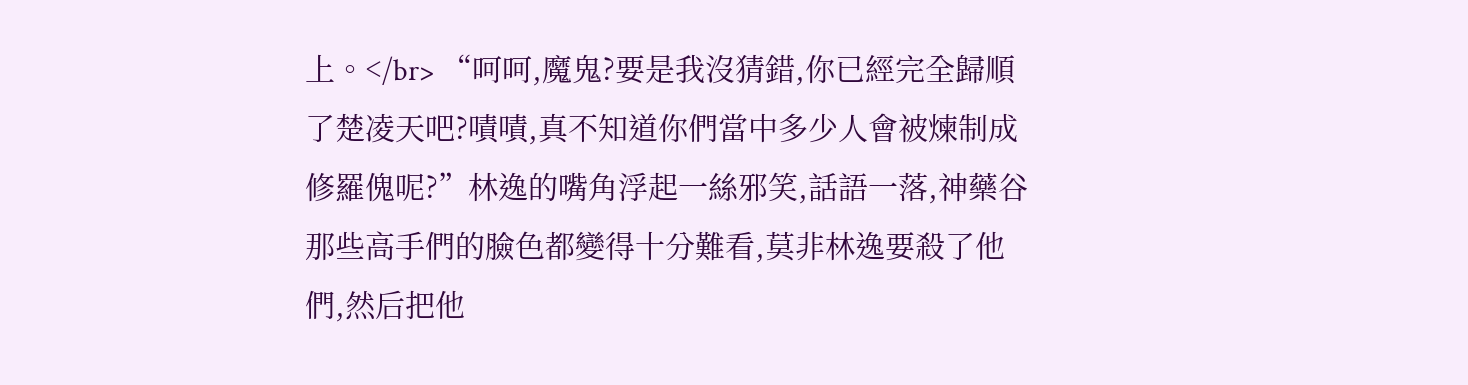上。</br> “呵呵,魔鬼?要是我沒猜錯,你已經完全歸順了楚凌天吧?嘖嘖,真不知道你們當中多少人會被煉制成修羅傀呢?”林逸的嘴角浮起一絲邪笑,話語一落,神藥谷那些高手們的臉色都變得十分難看,莫非林逸要殺了他們,然后把他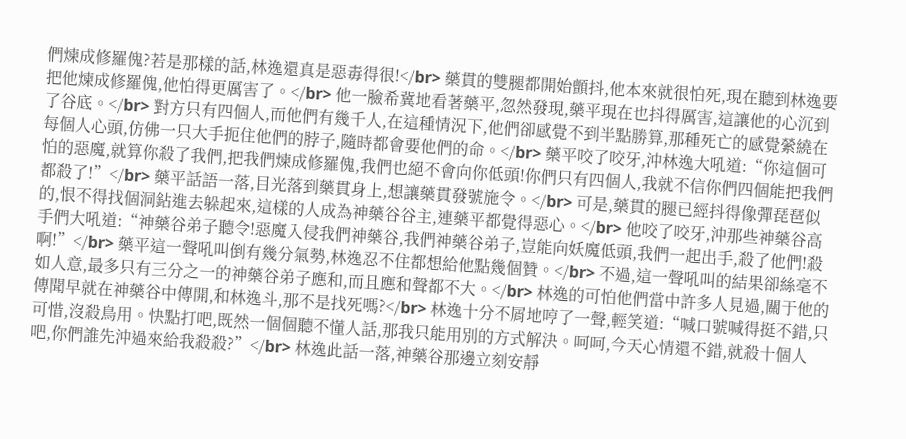們煉成修羅傀?若是那樣的話,林逸還真是惡毒得很!</br> 藥貫的雙腿都開始顫抖,他本來就很怕死,現在聽到林逸要把他煉成修羅傀,他怕得更厲害了。</br> 他一臉希冀地看著藥平,忽然發現,藥平現在也抖得厲害,這讓他的心沉到了谷底。</br> 對方只有四個人,而他們有幾千人,在這種情況下,他們卻感覺不到半點勝算,那種死亡的感覺縈繞在每個人心頭,仿佛一只大手扼住他們的脖子,隨時都會要他們的命。</br> 藥平咬了咬牙,沖林逸大吼道:“你這個可怕的惡魔,就算你殺了我們,把我們煉成修羅傀,我們也絕不會向你低頭!你們只有四個人,我就不信你們四個能把我們都殺了!”</br> 藥平話語一落,目光落到藥貫身上,想讓藥貫發號施令。</br> 可是,藥貫的腿已經抖得像彈琵琶似的,恨不得找個洞鉆進去躲起來,這樣的人成為神藥谷谷主,連藥平都覺得惡心。</br> 他咬了咬牙,沖那些神藥谷高手們大吼道:“神藥谷弟子聽令!惡魔入侵我們神藥谷,我們神藥谷弟子,豈能向妖魔低頭,我們一起出手,殺了他們!殺啊!”</br> 藥平這一聲吼叫倒有幾分氣勢,林逸忍不住都想給他點幾個贊。</br> 不過,這一聲吼叫的結果卻絲毫不如人意,最多只有三分之一的神藥谷弟子應和,而且應和聲都不大。</br> 林逸的可怕他們當中許多人見過,關于他的傳聞早就在神藥谷中傳開,和林逸斗,那不是找死嗎?</br> 林逸十分不屑地哼了一聲,輕笑道:“喊口號喊得挺不錯,只可惜,沒殺鳥用。快點打吧,既然一個個聽不懂人話,那我只能用別的方式解決。呵呵,今天心情還不錯,就殺十個人吧,你們誰先沖過來給我殺殺?”</br> 林逸此話一落,神藥谷那邊立刻安靜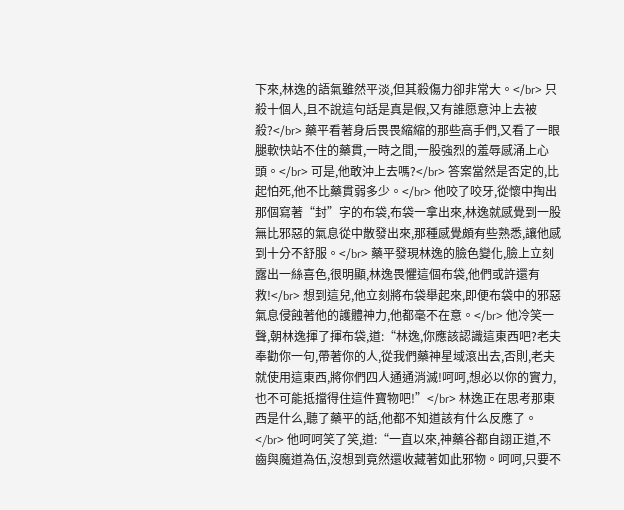下來,林逸的語氣雖然平淡,但其殺傷力卻非常大。</br> 只殺十個人,且不說這句話是真是假,又有誰愿意沖上去被殺?</br> 藥平看著身后畏畏縮縮的那些高手們,又看了一眼腿軟快站不住的藥貫,一時之間,一股強烈的羞辱感涌上心頭。</br> 可是,他敢沖上去嗎?</br> 答案當然是否定的,比起怕死,他不比藥貫弱多少。</br> 他咬了咬牙,從懷中掏出那個寫著“封”字的布袋,布袋一拿出來,林逸就感覺到一股無比邪惡的氣息從中散發出來,那種感覺頗有些熟悉,讓他感到十分不舒服。</br> 藥平發現林逸的臉色變化,臉上立刻露出一絲喜色,很明顯,林逸畏懼這個布袋,他們或許還有救!</br> 想到這兒,他立刻將布袋舉起來,即便布袋中的邪惡氣息侵蝕著他的護體神力,他都毫不在意。</br> 他冷笑一聲,朝林逸揮了揮布袋,道:“林逸,你應該認識這東西吧?老夫奉勸你一句,帶著你的人,從我們藥神星域滾出去,否則,老夫就使用這東西,將你們四人通通消滅!呵呵,想必以你的實力,也不可能抵擋得住這件寶物吧!”</br> 林逸正在思考那東西是什么,聽了藥平的話,他都不知道該有什么反應了。</br> 他呵呵笑了笑,道:“一直以來,神藥谷都自詡正道,不齒與魔道為伍,沒想到竟然還收藏著如此邪物。呵呵,只要不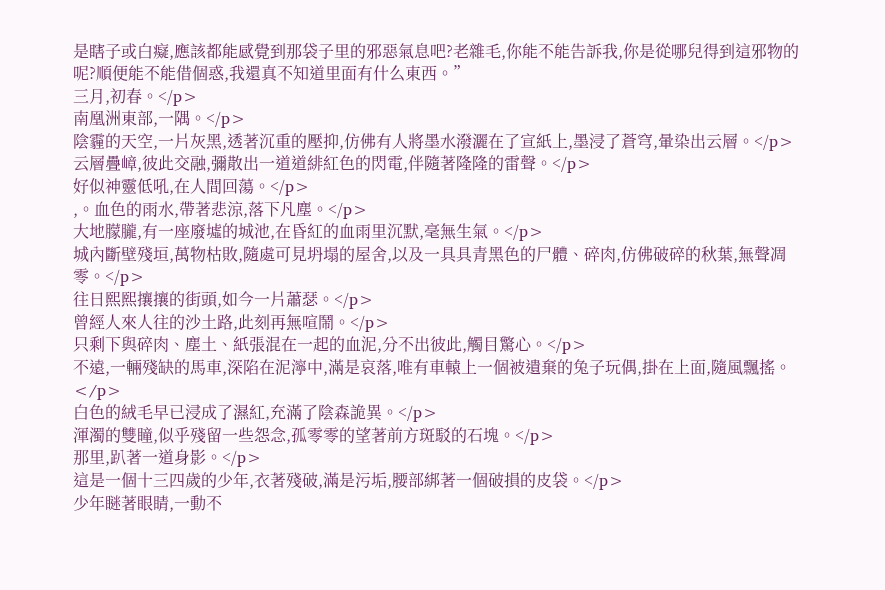是瞎子或白癡,應該都能感覺到那袋子里的邪惡氣息吧?老雜毛,你能不能告訴我,你是從哪兒得到這邪物的呢?順便能不能借個惑,我還真不知道里面有什么東西。”
三月,初春。</p>
南凰洲東部,一隅。</p>
陰霾的天空,一片灰黑,透著沉重的壓抑,仿佛有人將墨水潑灑在了宣紙上,墨浸了蒼穹,暈染出云層。</p>
云層疊嶂,彼此交融,彌散出一道道緋紅色的閃電,伴隨著隆隆的雷聲。</p>
好似神靈低吼,在人間回蕩。</p>
,。血色的雨水,帶著悲涼,落下凡塵。</p>
大地朦朧,有一座廢墟的城池,在昏紅的血雨里沉默,毫無生氣。</p>
城內斷壁殘垣,萬物枯敗,隨處可見坍塌的屋舍,以及一具具青黑色的尸體、碎肉,仿佛破碎的秋葉,無聲凋零。</p>
往日熙熙攘攘的街頭,如今一片蕭瑟。</p>
曾經人來人往的沙土路,此刻再無喧鬧。</p>
只剩下與碎肉、塵土、紙張混在一起的血泥,分不出彼此,觸目驚心。</p>
不遠,一輛殘缺的馬車,深陷在泥濘中,滿是哀落,唯有車轅上一個被遺棄的兔子玩偶,掛在上面,隨風飄搖。</p>
白色的絨毛早已浸成了濕紅,充滿了陰森詭異。</p>
渾濁的雙瞳,似乎殘留一些怨念,孤零零的望著前方斑駁的石塊。</p>
那里,趴著一道身影。</p>
這是一個十三四歲的少年,衣著殘破,滿是污垢,腰部綁著一個破損的皮袋。</p>
少年瞇著眼睛,一動不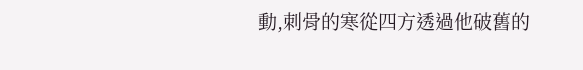動,刺骨的寒從四方透過他破舊的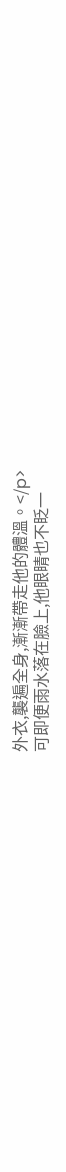外衣,襲遍全身,漸漸帶走他的體溫。</p>
可即便雨水落在臉上,他眼睛也不眨一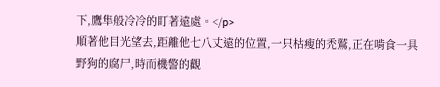下,鷹隼般冷冷的盯著遠處。</p>
順著他目光望去,距離他七八丈遠的位置,一只枯瘦的禿鷲,正在啃食一具野狗的腐尸,時而機警的觀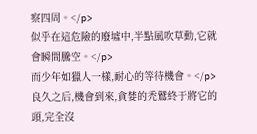察四周。</p>
似乎在這危險的廢墟中,半點風吹草動,它就會瞬間騰空。</p>
而少年如獵人一樣,耐心的等待機會。</p>
良久之后,機會到來,貪婪的禿鷲終于將它的頭,完全沒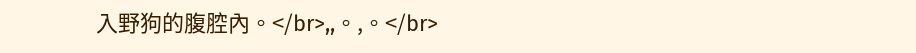入野狗的腹腔內。</br>,,。,。</br>